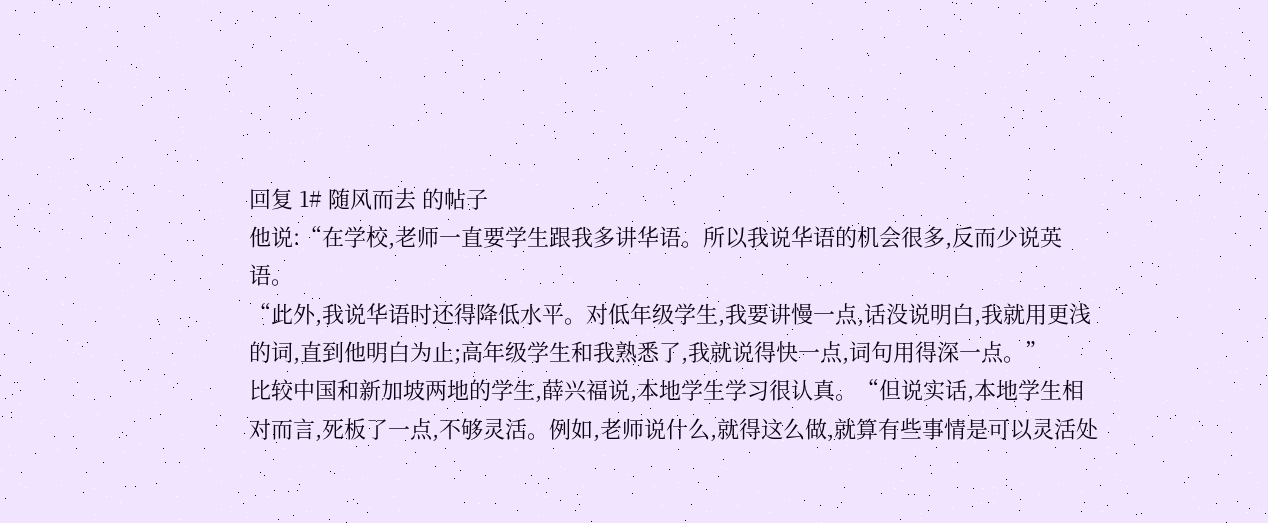回复 1# 随风而去 的帖子
他说:“在学校,老师一直要学生跟我多讲华语。所以我说华语的机会很多,反而少说英语。
“此外,我说华语时还得降低水平。对低年级学生,我要讲慢一点,话没说明白,我就用更浅的词,直到他明白为止;高年级学生和我熟悉了,我就说得快一点,词句用得深一点。”
比较中国和新加坡两地的学生,薛兴福说,本地学生学习很认真。“但说实话,本地学生相对而言,死板了一点,不够灵活。例如,老师说什么,就得这么做,就算有些事情是可以灵活处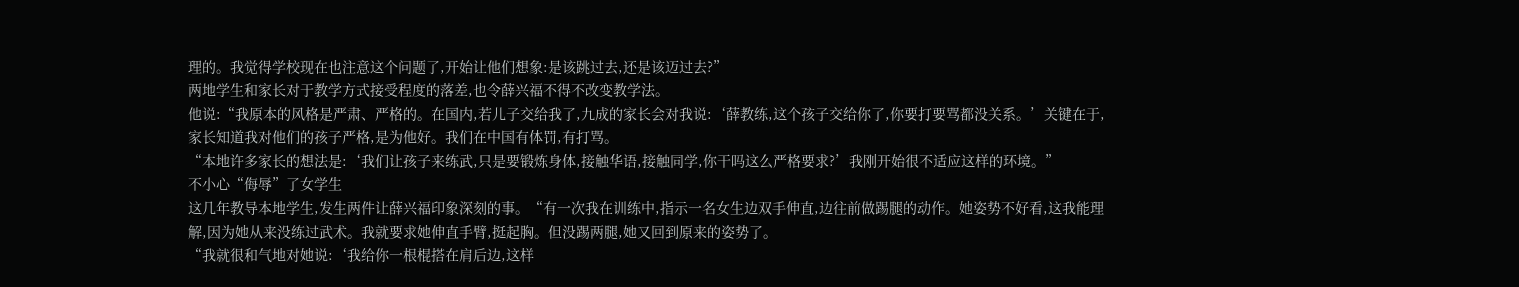理的。我觉得学校现在也注意这个问题了,开始让他们想象:是该跳过去,还是该迈过去?”
两地学生和家长对于教学方式接受程度的落差,也令薛兴福不得不改变教学法。
他说:“我原本的风格是严肃、严格的。在国内,若儿子交给我了,九成的家长会对我说:‘薛教练,这个孩子交给你了,你要打要骂都没关系。’关键在于,家长知道我对他们的孩子严格,是为他好。我们在中国有体罚,有打骂。
“本地许多家长的想法是:‘我们让孩子来练武,只是要锻炼身体,接触华语,接触同学,你干吗这么严格要求?’我刚开始很不适应这样的环境。”
不小心“侮辱”了女学生
这几年教导本地学生,发生两件让薛兴福印象深刻的事。“有一次我在训练中,指示一名女生边双手伸直,边往前做踢腿的动作。她姿势不好看,这我能理解,因为她从来没练过武术。我就要求她伸直手臂,挺起胸。但没踢两腿,她又回到原来的姿势了。
“我就很和气地对她说:‘我给你一根棍搭在肩后边,这样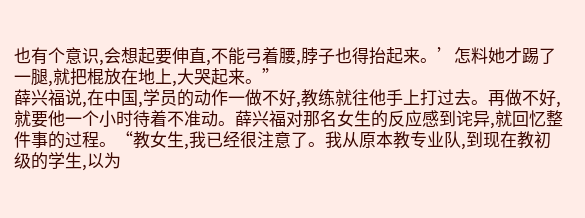也有个意识,会想起要伸直,不能弓着腰,脖子也得抬起来。’怎料她才踢了一腿,就把棍放在地上,大哭起来。”
薛兴福说,在中国,学员的动作一做不好,教练就往他手上打过去。再做不好,就要他一个小时待着不准动。薛兴福对那名女生的反应感到诧异,就回忆整件事的过程。“教女生,我已经很注意了。我从原本教专业队,到现在教初级的学生,以为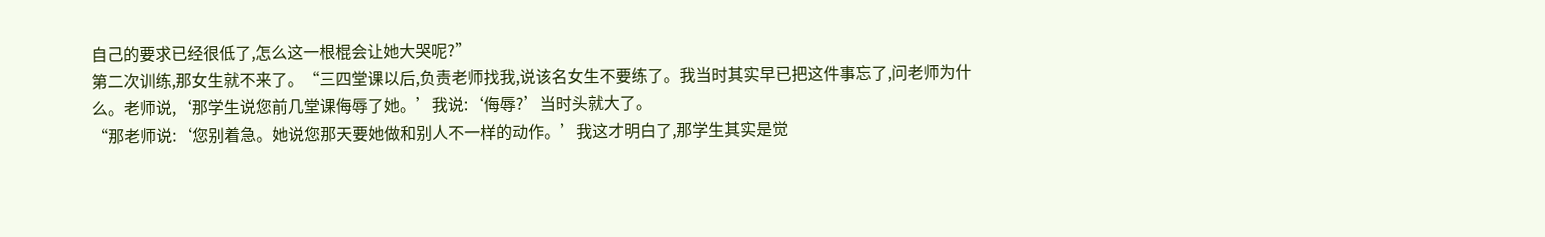自己的要求已经很低了,怎么这一根棍会让她大哭呢?”
第二次训练,那女生就不来了。“三四堂课以后,负责老师找我,说该名女生不要练了。我当时其实早已把这件事忘了,问老师为什么。老师说,‘那学生说您前几堂课侮辱了她。’我说:‘侮辱?’当时头就大了。
“那老师说:‘您别着急。她说您那天要她做和别人不一样的动作。’我这才明白了,那学生其实是觉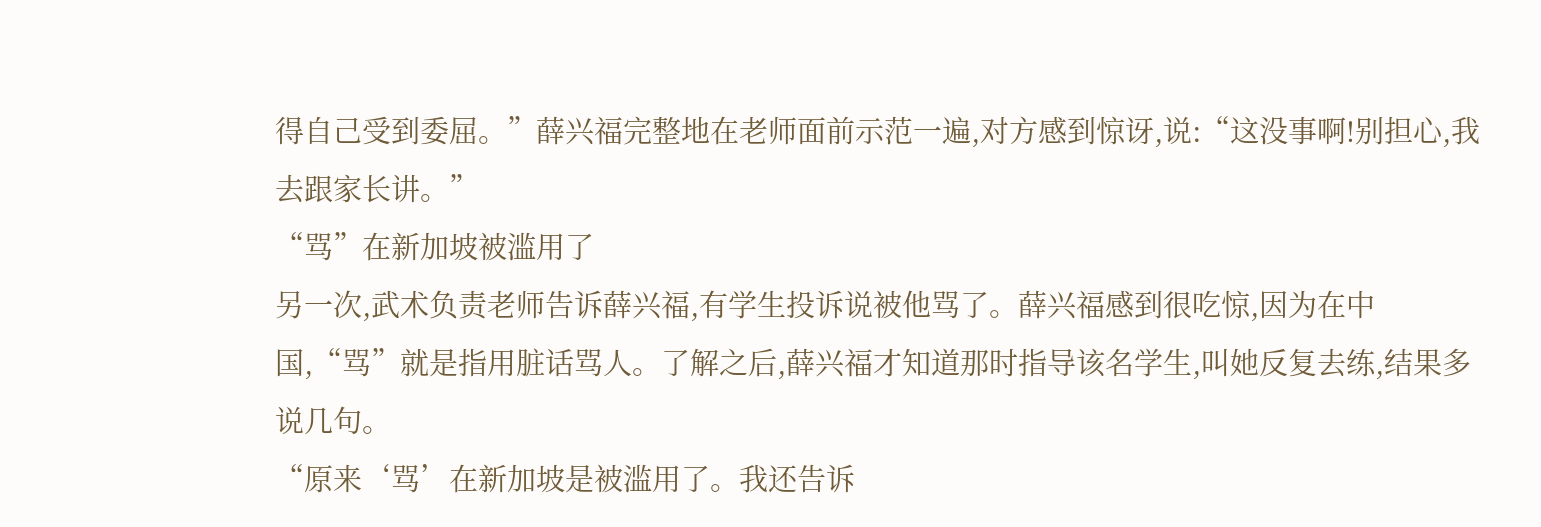得自己受到委屈。”薛兴福完整地在老师面前示范一遍,对方感到惊讶,说:“这没事啊!别担心,我去跟家长讲。”
“骂”在新加坡被滥用了
另一次,武术负责老师告诉薛兴福,有学生投诉说被他骂了。薛兴福感到很吃惊,因为在中国,“骂”就是指用脏话骂人。了解之后,薛兴福才知道那时指导该名学生,叫她反复去练,结果多说几句。
“原来‘骂’在新加坡是被滥用了。我还告诉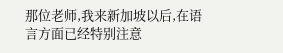那位老师,我来新加坡以后,在语言方面已经特别注意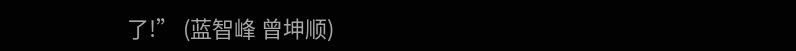了!” (蓝智峰 曾坤顺)